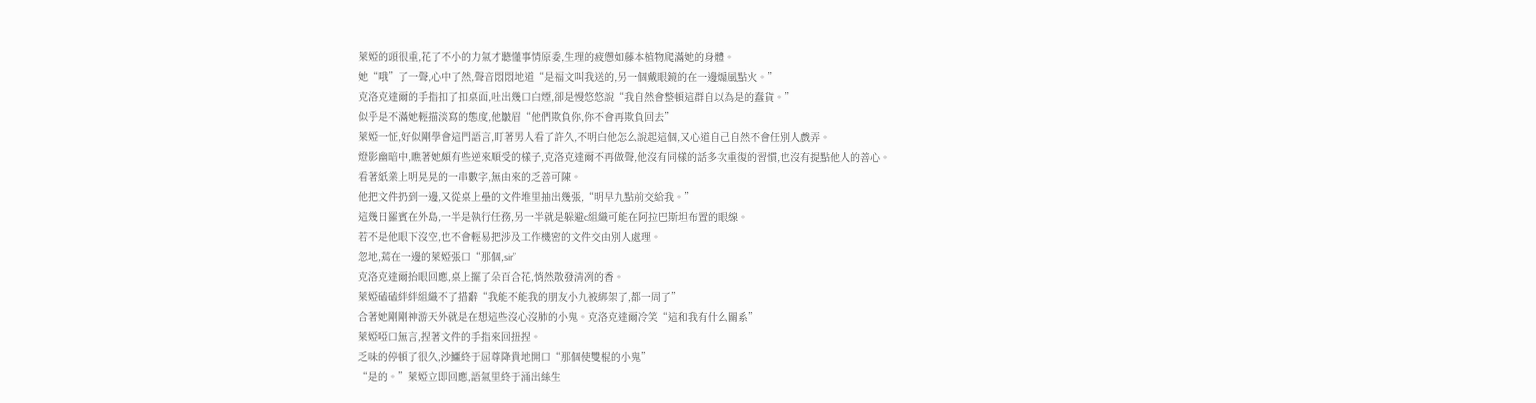萊婭的頭很重,花了不小的力氣才聽懂事情原委,生理的疲憊如藤本植物爬滿她的身體。
她“哦”了一聲,心中了然,聲音悶悶地道“是福文叫我送的,另一個戴眼鏡的在一邊煽風點火。”
克洛克達爾的手指扣了扣桌面,吐出幾口白煙,卻是慢悠悠說“我自然會整頓這群自以為是的蠢貨。”
似乎是不滿她輕描淡寫的態度,他皺眉“他們欺負你,你不會再欺負回去”
萊婭一怔,好似剛學會這門語言,盯著男人看了許久,不明白他怎么說起這個,又心道自己自然不會任別人戲弄。
燈影幽暗中,瞧著她頗有些逆來順受的樣子,克洛克達爾不再做聲,他沒有同樣的話多次重復的習慣,也沒有提點他人的善心。
看著紙業上明晃晃的一串數字,無由來的乏善可陳。
他把文件扔到一邊,又從桌上壘的文件堆里抽出幾張,“明早九點前交給我。”
這幾日羅賓在外島,一半是執行任務,另一半就是躲避c組織可能在阿拉巴斯坦布置的眼線。
若不是他眼下沒空,也不會輕易把涉及工作機密的文件交由別人處理。
忽地,蔫在一邊的萊婭張口“那個,sir”
克洛克達爾抬眼回應,桌上擺了朵百合花,悄然散發清冽的香。
萊婭磕磕絆絆組織不了措辭“我能不能我的朋友小九被綁架了,都一周了”
合著她剛剛神游天外就是在想這些沒心沒肺的小鬼。克洛克達爾冷笑“這和我有什么關系”
萊婭啞口無言,捏著文件的手指來回扭捏。
乏味的停頓了很久,沙鱷終于屈尊降貴地開口“那個使雙棍的小鬼”
“是的。”萊婭立即回應,語氣里終于涌出絲生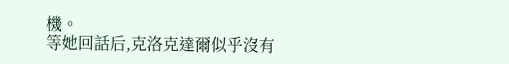機。
等她回話后,克洛克達爾似乎沒有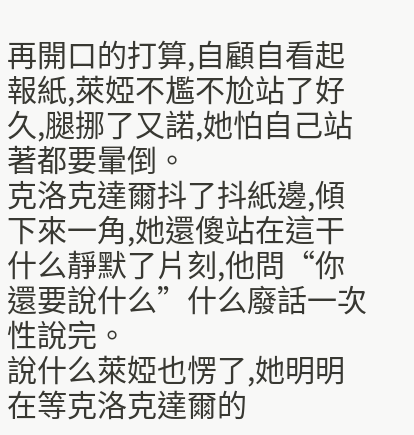再開口的打算,自顧自看起報紙,萊婭不尷不尬站了好久,腿挪了又諾,她怕自己站著都要暈倒。
克洛克達爾抖了抖紙邊,傾下來一角,她還傻站在這干什么靜默了片刻,他問“你還要說什么”什么廢話一次性說完。
說什么萊婭也愣了,她明明在等克洛克達爾的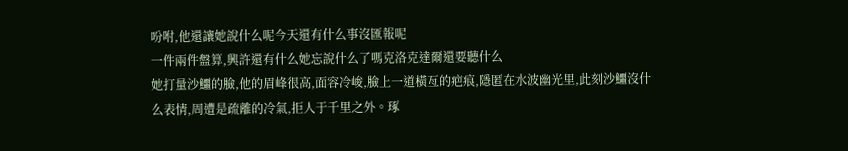吩咐,他還讓她說什么呢今天還有什么事沒匯報呢
一件兩件盤算,興許還有什么她忘說什么了嗎克洛克達爾還要聽什么
她打量沙鱷的臉,他的眉峰很高,面容冷峻,臉上一道橫亙的疤痕,隱匿在水波幽光里,此刻沙鱷沒什么表情,周遭是疏離的冷氣,拒人于千里之外。琢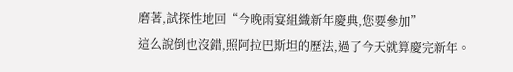磨著,試探性地回“今晚雨宴組織新年慶典,您要參加”
這么說倒也沒錯,照阿拉巴斯坦的歷法,過了今天就算慶完新年。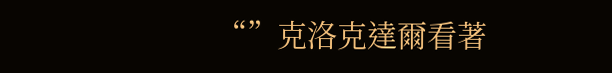“”克洛克達爾看著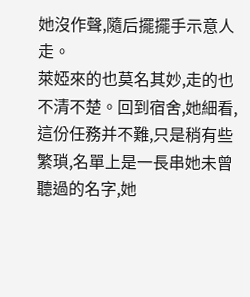她沒作聲,隨后擺擺手示意人走。
萊婭來的也莫名其妙,走的也不清不楚。回到宿舍,她細看,這份任務并不難,只是稍有些繁瑣,名單上是一長串她未曾聽過的名字,她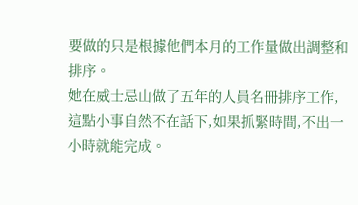要做的只是根據他們本月的工作量做出調整和排序。
她在威士忌山做了五年的人員名冊排序工作,這點小事自然不在話下,如果抓緊時間,不出一小時就能完成。